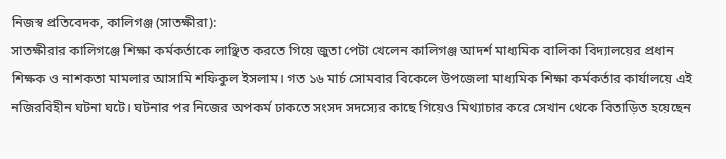নিজস্ব প্রতিবেদক, কালিগঞ্জ (সাতক্ষীরা):
সাতক্ষীরার কালিগঞ্জে শিক্ষা কর্মকর্তাকে লাঞ্ছিত করতে গিয়ে জুতা পেটা খেলেন কালিগঞ্জ আদর্শ মাধ্যমিক বালিকা বিদ্যালয়ের প্রধান শিক্ষক ও নাশকতা মামলার আসামি শফিকুল ইসলাম। গত ১৬ মার্চ সোমবার বিকেলে উপজেলা মাধ্যমিক শিক্ষা কর্মকর্তার কার্যালয়ে এই নজিরবিহীন ঘটনা ঘটে। ঘটনার পর নিজের অপকর্ম ঢাকতে সংসদ সদস্যের কাছে গিয়েও মিথ্যাচার করে সেখান থেকে বিতাড়িত হয়েছেন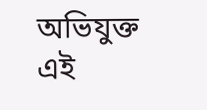অভিযুক্ত এই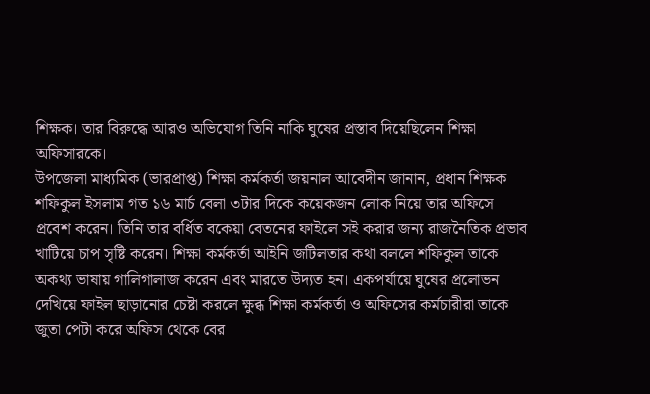শিক্ষক। তার বিরুদ্ধে আরও অভিযোগ তিনি নাকি ঘুষের প্রস্তাব দিয়েছিলেন শিক্ষা অফিসারকে।
উপজেলা মাধ্যমিক (ভারপ্রাপ্ত) শিক্ষা কর্মকর্তা জয়নাল আবেদীন জানান, প্রধান শিক্ষক শফিকুল ইসলাম গত ১৬ মার্চ বেলা ৩টার দিকে কয়েকজন লোক নিয়ে তার অফিসে প্রবেশ করেন। তিনি তার বর্ধিত বকেয়া বেতনের ফাইলে সই করার জন্য রাজনৈতিক প্রভাব খাটিয়ে চাপ সৃষ্টি করেন। শিক্ষা কর্মকর্তা আইনি জটিলতার কথা বললে শফিকুল তাকে অকথ্য ভাষায় গালিগালাজ করেন এবং মারতে উদ্যত হন। একপর্যায়ে ঘুষের প্রলোভন দেখিয়ে ফাইল ছাড়ানোর চেষ্টা করলে ক্ষুব্ধ শিক্ষা কর্মকর্তা ও অফিসের কর্মচারীরা তাকে জুতা পেটা করে অফিস থেকে বের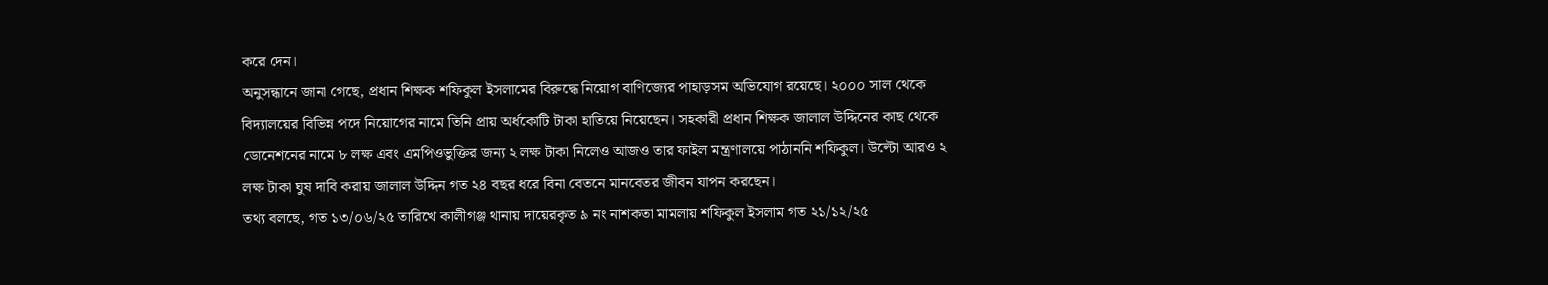করে দেন।
অনুসন্ধানে জানা গেছে, প্রধান শিক্ষক শফিকুল ইসলামের বিরুদ্ধে নিয়োগ বাণিজ্যের পাহাড়সম অভিযোগ রয়েছে। ২০০০ সাল থেকে বিদ্যালয়ের বিভিন্ন পদে নিয়োগের নামে তিনি প্রায় অর্ধকোটি টাকা হাতিয়ে নিয়েছেন। সহকারী প্রধান শিক্ষক জালাল উদ্দিনের কাছ থেকে ডোনেশনের নামে ৮ লক্ষ এবং এমপিওভুক্তির জন্য ২ লক্ষ টাকা নিলেও আজও তার ফাইল মন্ত্রণালয়ে পাঠাননি শফিকুল। উল্টো আরও ২ লক্ষ টাকা ঘুষ দাবি করায় জালাল উদ্দিন গত ২৪ বছর ধরে বিনা বেতনে মানবেতর জীবন যাপন করছেন।
তথ্য বলছে, গত ১৩/০৬/২৫ তারিখে কালীগঞ্জ থানায় দায়েরকৃত ৯ নং নাশকতা মামলায় শফিকুল ইসলাম গত ২১/১২/২৫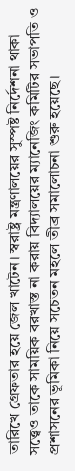তারিখে গ্রেফতার হয়ে জেল খাটেন। স্বরাষ্ট্র মন্ত্রণালয়ের সুস্পষ্ট নির্দেশনা থাকা সত্ত্বেও তাকে সাময়িক বরখাস্ত না করায় বিদ্যালয়ের ম্যানেজিং কমিটির সভাপতি ও প্রশাসনের ভূমিকা নিয়ে সচেতন মহলে তীব্র সমালোচনা শুরু হয়েছে।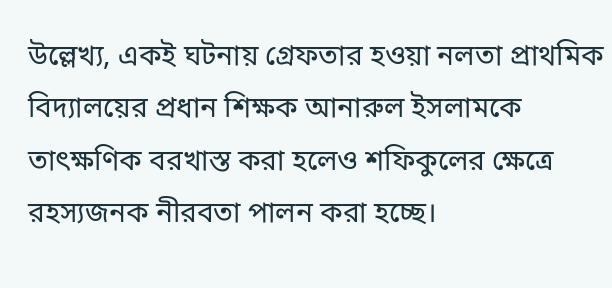উল্লেখ্য, একই ঘটনায় গ্রেফতার হওয়া নলতা প্রাথমিক বিদ্যালয়ের প্রধান শিক্ষক আনারুল ইসলামকে তাৎক্ষণিক বরখাস্ত করা হলেও শফিকুলের ক্ষেত্রে রহস্যজনক নীরবতা পালন করা হচ্ছে।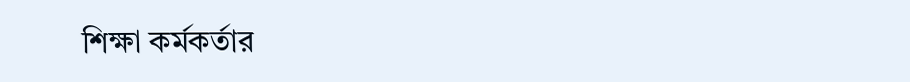শিক্ষা কর্মকর্তার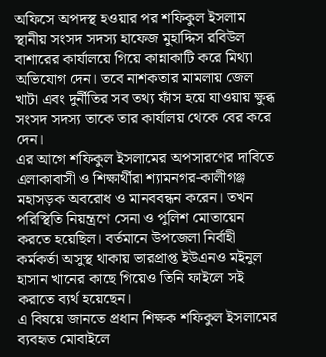অফিসে অপদস্থ হওয়ার পর শফিকুল ইসলাম স্থানীয় সংসদ সদস্য হাফেজ মুহাদ্দিস রবিউল বাশারের কার্যালয়ে গিয়ে কান্নাকাটি করে মিথ্যা অভিযোগ দেন। তবে নাশকতার মামলায় জেল খাটা এবং দুর্নীতির সব তথ্য ফাঁস হয়ে যাওয়ায় ক্ষুব্ধ সংসদ সদস্য তাকে তার কার্যালয় থেকে বের করে দেন।
এর আগে শফিকুল ইসলামের অপসারণের দাবিতে এলাকাবাসী ও শিক্ষার্থীরা শ্যামনগর-কালীগঞ্জ মহাসড়ক অবরোধ ও মানববন্ধন করেন। তখন পরিস্থিতি নিয়ন্ত্রণে সেনা ও পুলিশ মোতায়েন করতে হয়েছিল। বর্তমানে উপজেলা নির্বাহী কর্মকর্তা অসুস্থ থাকায় ভারপ্রাপ্ত ইউএনও মইনুল হাসান খানের কাছে গিয়েও তিনি ফাইলে সই করাতে ব্যর্থ হয়েছেন।
এ বিষয়ে জানতে প্রধান শিক্ষক শফিকুল ইসলামের ব্যবহৃত মোবাইলে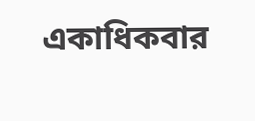একাধিকবার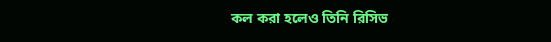কল করা হলেও তিনি রিসিভ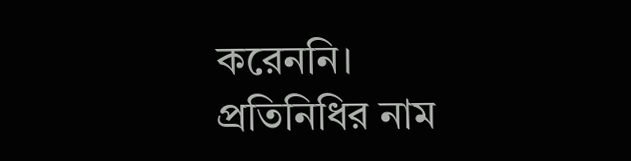করেননি।
প্রতিনিধির নাম